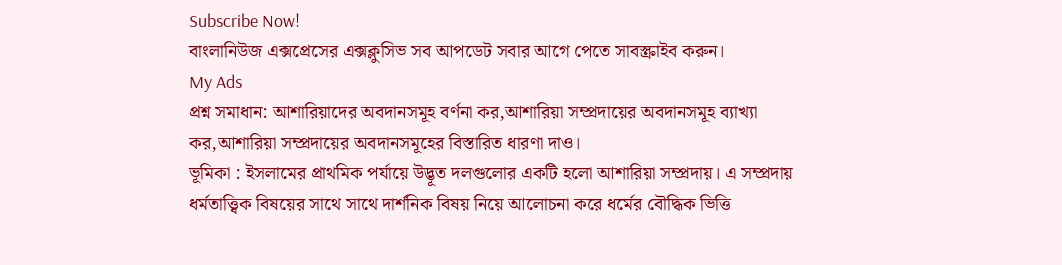Subscribe Now!
বাংলানিউজ এক্সপ্রেসের এক্সক্লুসিভ সব আপডেট সবার আগে পেতে সাবস্ক্রাইব করুন।
My Ads
প্রশ্ন সমাধান: আশারিয়াদের অবদানসমূহ বর্ণনা কর,আশারিয়া সম্প্রদায়ের অবদানসমূহ ব্যাখ্যা কর,আশারিয়া সম্প্রদায়ের অবদানসমূহের বিস্তারিত ধারণা দাও।
ভূমিকা : ইসলামের প্রাথমিক পর্যায়ে উদ্ভূত দলগুলোর একটি হলো আশারিয়া সম্প্রদায়। এ সম্প্রদায় ধর্মতাত্ত্বিক বিষয়ের সাথে সাথে দার্শনিক বিষয় নিয়ে আলোচনা করে ধর্মের বৌদ্ধিক ভিত্তি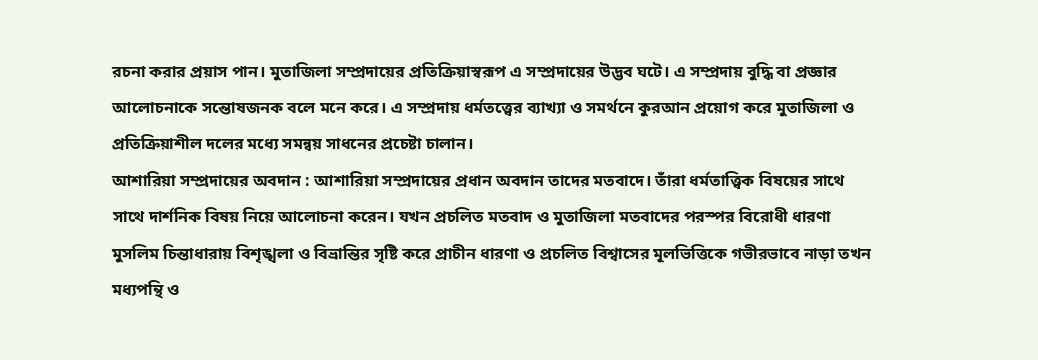রচনা করার প্রয়াস পান। মুতাজিলা সম্প্রদায়ের প্রতিক্রিয়াস্বরূপ এ সম্প্রদায়ের উদ্ভব ঘটে। এ সম্প্রদায় বুদ্ধি বা প্রজ্ঞার আলোচনাকে সন্তোষজনক বলে মনে করে। এ সম্প্রদায় ধর্মতত্ত্বের ব্যাখ্যা ও সমর্থনে কুরআন প্রয়োগ করে মুতাজিলা ও প্রতিক্রিয়াশীল দলের মধ্যে সমন্বয় সাধনের প্রচেষ্টা চালান।
আশারিয়া সম্প্রদায়ের অবদান : আশারিয়া সম্প্রদায়ের প্রধান অবদান তাদের মতবাদে। তাঁরা ধর্মতাত্ত্বিক বিষয়ের সাথে সাথে দার্শনিক বিষয় নিয়ে আলোচনা করেন। যখন প্রচলিত মতবাদ ও মুতাজিলা মতবাদের পরস্পর বিরোধী ধারণা মুসলিম চিন্তাধারায় বিশৃঙ্খলা ও বিভ্রান্তির সৃষ্টি করে প্রাচীন ধারণা ও প্রচলিত বিশ্বাসের মূলভিত্তিকে গভীরভাবে নাড়া তখন মধ্যপন্থি ও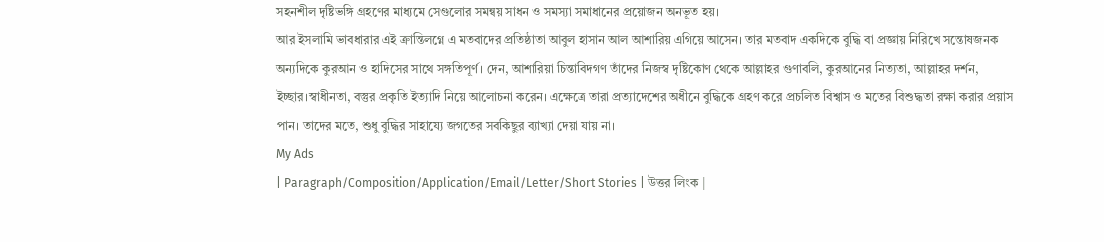সহনশীল দৃষ্টিভঙ্গি গ্রহণের মাধ্যমে সেগুলোর সমন্বয় সাধন ও সমস্যা সমাধানের প্রয়োজন অনভূত হয়।
আর ইসলামি ভাবধারার এই ক্রান্তিলগ্নে এ মতবাদের প্রতিষ্ঠাতা আবুল হাসান আল আশারিয় এগিয়ে আসেন। তার মতবাদ একদিকে বুদ্ধি বা প্রজ্ঞায় নিরিখে সন্তোষজনক অন্যদিকে কুরআন ও হাদিসের সাথে সঙ্গতিপূর্ণ। দেন, আশারিয়া চিন্তাবিদগণ তাঁদের নিজস্ব দৃষ্টিকোণ থেকে আল্লাহর গুণাবলি, কুরআনের নিত্যতা, আল্লাহর দর্শন, ইচ্ছার।স্বাধীনতা, বস্তুর প্রকৃতি ইত্যাদি নিয়ে আলোচনা করেন। এক্ষেত্রে তারা প্রত্যাদেশের অধীনে বুদ্ধিকে গ্রহণ করে প্রচলিত বিশ্বাস ও মতের বিশুদ্ধতা রক্ষা করার প্রয়াস পান। তাদের মতে, শুধু বুদ্ধির সাহায্যে জগতের সবকিছুর ব্যাখ্যা দেয়া যায় না।
My Ads
| Paragraph/Composition/Application/Email/Letter/Short Stories | উত্তর লিংক |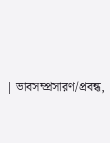| ভাবসম্প্রসারণ/প্রবন্ধ,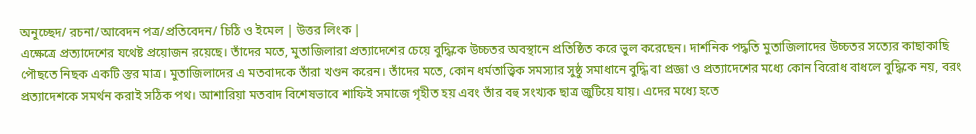অনুচ্ছেদ/ রচনা/আবেদন পত্র/প্রতিবেদন/ চিঠি ও ইমেল | উত্তর লিংক |
এক্ষেত্রে প্রত্যাদেশের যথেষ্ট প্রয়োজন রয়েছে। তাঁদের মতে, মুতাজিলারা প্রত্যাদেশের চেয়ে বুদ্ধিকে উচ্চতর অবস্থানে প্রতিষ্ঠিত করে ভুল করেছেন। দার্শনিক পদ্ধতি মুতাজিলাদের উচ্চতর সত্যের কাছাকাছি পৌছতে নিছক একটি স্তর মাত্র। মুতাজিলাদের এ মতবাদকে তাঁরা খণ্ডন করেন। তাঁদের মতে, কোন ধর্মতাত্ত্বিক সমস্যার সুষ্ঠু সমাধানে বুদ্ধি বা প্রজ্ঞা ও প্রত্যাদেশের মধ্যে কোন বিরোধ বাধলে বুদ্ধিকে নয়, বরং প্রত্যাদেশকে সমর্থন করাই সঠিক পথ। আশারিয়া মতবাদ বিশেষভাবে শাফিই সমাজে গৃহীত হয় এবং তাঁর বহু সংখ্যক ছাত্র জুটিয়ে যায়। এদের মধ্যে হতে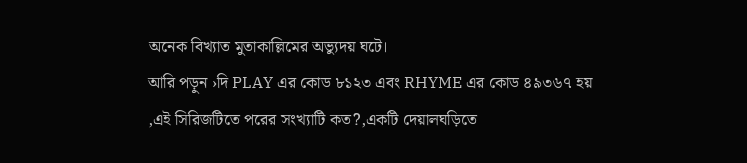অনেক বিখ্যাত মুতাকাল্লিমের অভ্যুদয় ঘটে।
আরি পড়ুন ›দি PLAY এর কোড ৮১২৩ এবং RHYME এর কোড ৪৯৩৬৭ হয় ,এই সিরিজটিতে পরের সংখ্যাটি কত?,একটি দেয়ালঘড়িতে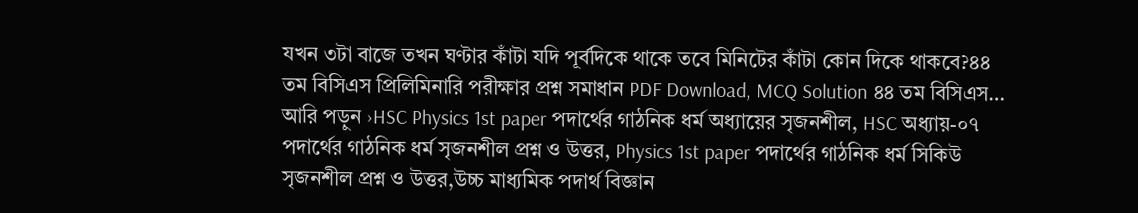যখন ৩টা বাজে তখন ঘণ্টার কাঁটা যদি পূর্বদিকে থাকে তবে মিনিটের কাঁটা কোন দিকে থাকবে?৪৪ তম বিসিএস প্রিলিমিনারি পরীক্ষার প্রশ্ন সমাধান PDF Download, MCQ Solution ৪৪ তম বিসিএস…
আরি পড়ুন ›HSC Physics 1st paper পদার্থের গাঠনিক ধর্ম অধ্যায়ের সৃজনশীল, HSC অধ্যায়-০৭ পদার্থের গাঠনিক ধর্ম সৃজনশীল প্রশ্ন ও উত্তর, Physics 1st paper পদার্থের গাঠনিক ধর্ম সিকিউ সৃজনশীল প্রশ্ন ও উত্তর,উচ্চ মাধ্যমিক পদার্থ বিজ্ঞান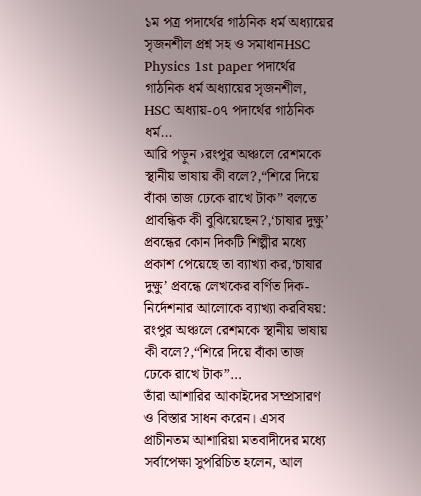১ম পত্র পদার্থের গাঠনিক ধর্ম অধ্যায়ের সৃজনশীল প্রশ্ন সহ ও সমাধানHSC Physics 1st paper পদার্থের গাঠনিক ধর্ম অধ্যায়ের সৃজনশীল, HSC অধ্যায়-০৭ পদার্থের গাঠনিক ধর্ম…
আরি পড়ুন ›রংপুর অঞ্চলে রেশমকে স্থানীয় ভাষায় কী বলে?,“শিরে দিয়ে বাঁকা তাজ ঢেকে রাখে টাক” বলতে প্রাবন্ধিক কী বুঝিয়েছেন?,‘চাষার দুক্ষু’ প্রবন্ধের কোন দিকটি শিল্পীর মধ্যে প্রকাশ পেয়েছে তা ব্যাখ্যা কর,‘চাষার দুক্ষু’ প্রবন্ধে লেখকের বর্ণিত দিক-নির্দেশনার আলোকে ব্যাখ্যা করবিষয়: রংপুর অঞ্চলে রেশমকে স্থানীয় ভাষায় কী বলে?,“শিরে দিয়ে বাঁকা তাজ ঢেকে রাখে টাক”…
তাঁরা আশারির আকাইদের সম্প্রসারণ ও বিস্তার সাধন করেন। এসব প্রাচীনতম আশারিয়া মতবাদীদের মধ্যে সর্বাপেক্ষা সুপরিচিত হলেন, আল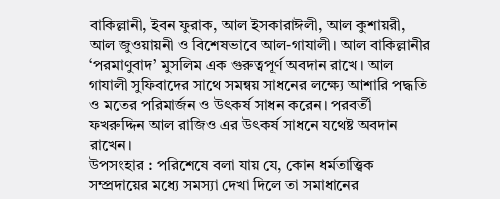বাকিল্লানী, ইবন ফুরাক, আল ইসকারাঈলী, আল কুশায়রী, আল জুওয়ায়নী ও বিশেষভাবে আল-গাযালী। আল বাকিল্লানীর ‘পরমাণুবাদ’ মুসলিম এক গুরুত্বপূর্ণ অবদান রাখে। আল গাযালী সুফিবাদের সাথে সমন্বয় সাধনের লক্ষ্যে আশারি পদ্ধতি ও মতের পরিমার্জন ও উৎকর্ষ সাধন করেন। পরবর্তী ফখরুদ্দিন আল রাজিও এর উৎকর্ষ সাধনে যথেষ্ট অবদান রাখেন।
উপসংহার : পরিশেষে বলা যায় যে, কোন ধর্মতাত্ত্বিক সম্প্রদায়ের মধ্যে সমস্যা দেখা দিলে তা সমাধানের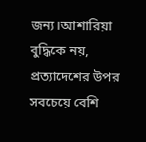জন্য।আশারিয়া বুদ্ধিকে নয়, প্রত্যাদেশের উপর সবচেয়ে বেশি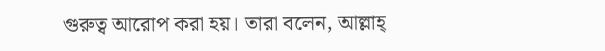গুরুত্ব আরোপ করা হয়। তারা বলেন, আল্লাহ্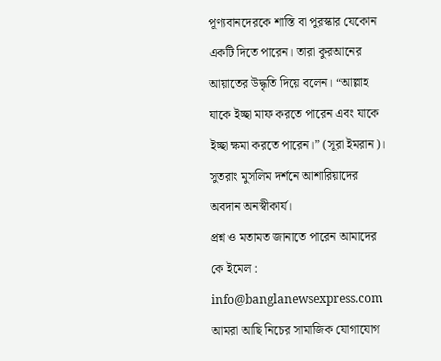পূণ্যবানদেরকে শাস্তি বা পুরস্কার যেকোন একটি দিতে পারেন। তারা কুরআনের আয়াতের উদ্ধৃতি দিয়ে বলেন। “আল্লাহ যাকে ইচ্ছা মাফ করতে পারেন এবং যাকে ইচ্ছা ক্ষমা করতে পারেন।” (সূরা ইমরান)। সুতরাং মুসলিম দর্শনে আশারিয়াদের অবদান অনস্বীকার্য।
প্রশ্ন ও মতামত জানাতে পারেন আমাদের কে ইমেল : info@banglanewsexpress.com
আমরা আছি নিচের সামাজিক যোগাযোগ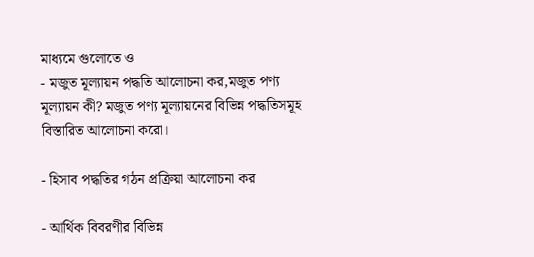মাধ্যমে গুলোতে ও
- মজুত মূল্যায়ন পদ্ধতি আলোচনা কর,মজুত পণ্য মূল্যায়ন কী? মজুত পণ্য মূল্যায়নের বিভিন্ন পদ্ধতিসমূহ বিস্তারিত আলোচনা করো।

- হিসাব পদ্ধতির গঠন প্রক্রিয়া আলোচনা কর

- আর্থিক বিবরণীর বিভিন্ন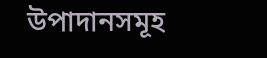উপাদানসমূহ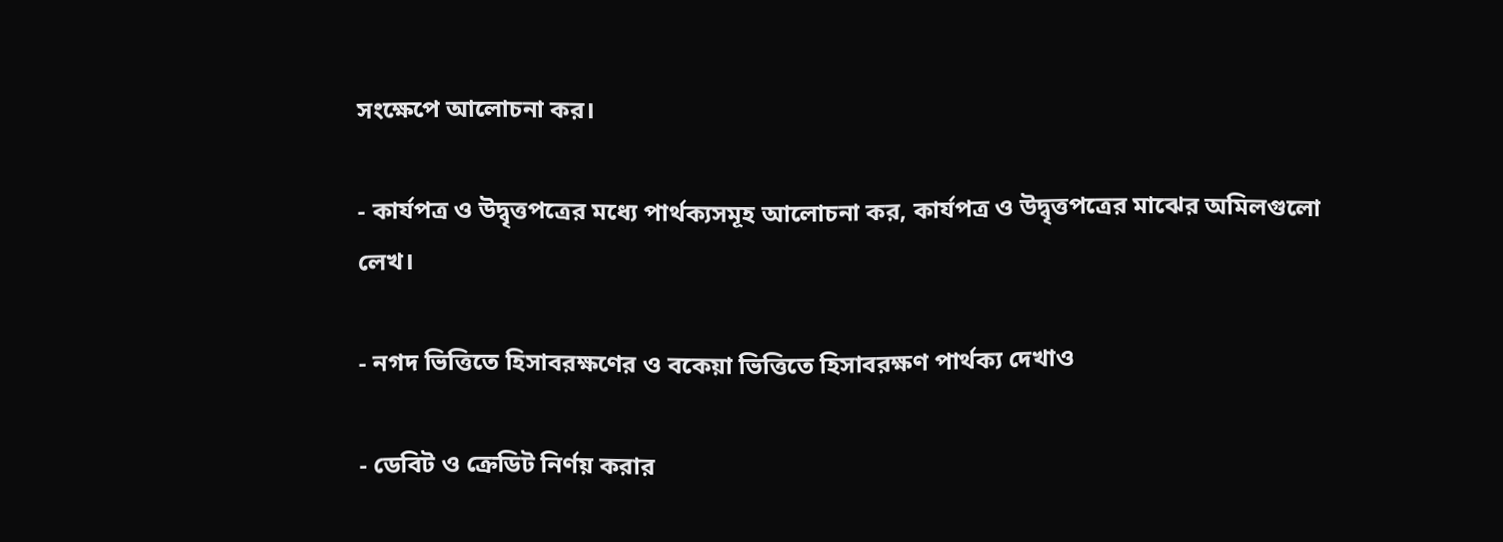সংক্ষেপে আলোচনা কর।

- কার্যপত্র ও উদ্বৃত্তপত্রের মধ্যে পার্থক্যসমূহ আলোচনা কর, কার্যপত্র ও উদ্বৃত্তপত্রের মাঝের অমিলগুলো লেখ।

- নগদ ভিত্তিতে হিসাবরক্ষণের ও বকেয়া ভিত্তিতে হিসাবরক্ষণ পার্থক্য দেখাও

- ডেবিট ও ক্রেডিট নির্ণয় করার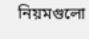নিয়মগুলো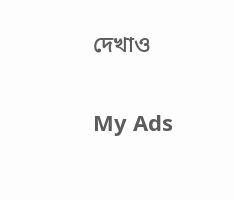দেখাও

My Ads